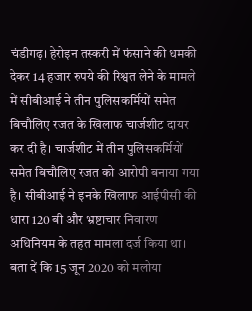चंडीगढ़। हेरोइन तस्करी में फंसाने की धमकी देकर 14 हजार रुपये की रिश्वत लेने के मामले में सीबीआई ने तीन पुलिसकर्मियों समेत बिचौलिए रजत के खिलाफ चार्जशीट दायर कर दी है। चार्जशीट में तीन पुलिसकर्मियों समेत बिचौलिए रजत को आरोपी बनाया गया है। सीबीआई ने इनके खिलाफ आईपीसी की धारा 120 बी और भ्रष्टाचार निवारण अधिनियम के तहत मामला दर्ज किया था। बता दें कि 15 जून 2020 को मलोया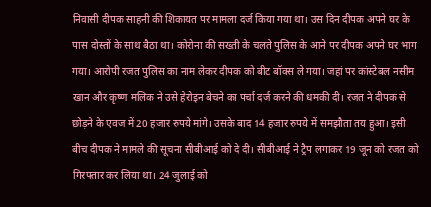निवासी दीपक साहनी की शिकायत पर मामला दर्ज किया गया था। उस दिन दीपक अपने घर के पास दोस्तों के साथ बैठा था। कोरोना की सख्ती के चलते पुलिस के आने पर दीपक अपने घर भाग गया। आरोपी रजत पुलिस का नाम लेकर दीपक को बीट बॉक्स ले गया। जहां पर कांस्टेबल नसीम खान और कृष्ण मलिक ने उसे हेरोइन बेचने का पर्चा दर्ज करने की धमकी दी। रजत ने दीपक से छोड़ने के एवज में 20 हजार रुपये मांगे। उसके बाद 14 हजार रुपये में समझौता तय हुआ। इसी बीच दीपक ने मामले की सूचना सीबीआई को दे दी। सीबीआई ने ट्रैप लगाकर 19 जून को रजत को गिरफ्तार कर लिया था। 24 जुलाई को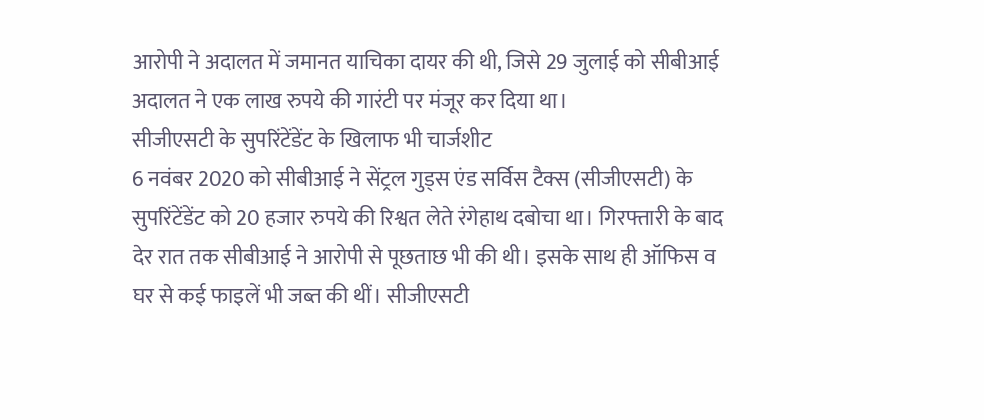आरोपी ने अदालत में जमानत याचिका दायर की थी, जिसे 29 जुलाई को सीबीआई अदालत ने एक लाख रुपये की गारंटी पर मंजूर कर दिया था।
सीजीएसटी के सुपरिंटेंडेंट के खिलाफ भी चार्जशीट
6 नवंबर 2020 को सीबीआई ने सेंट्रल गुड्स एंड सर्विस टैक्स (सीजीएसटी) के सुपरिंटेंडेंट को 20 हजार रुपये की रिश्वत लेते रंगेहाथ दबोचा था। गिरफ्तारी के बाद देर रात तक सीबीआई ने आरोपी से पूछताछ भी की थी। इसके साथ ही ऑफिस व घर से कई फाइलें भी जब्त की थीं। सीजीएसटी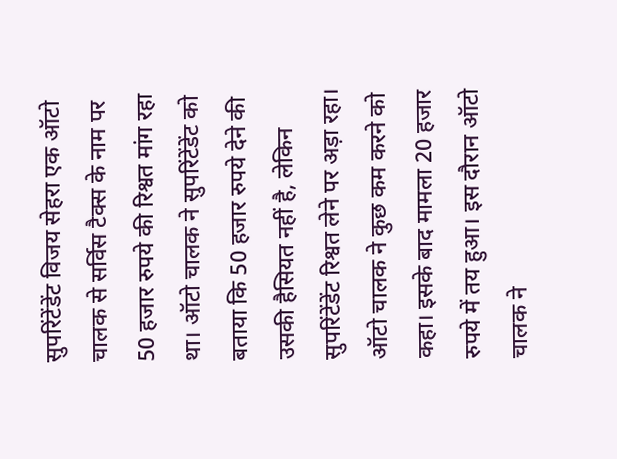सुपरिंटेंडेंट विजय सेहरा एक ऑटो चालक से सर्विस टैक्स के नाम पर 50 हजार रुपये की रिश्वत मांग रहा था। ऑटो चालक ने सुपरिंटेंडेंट को बताया कि 50 हजार रुपये देने की उसकी हैसियत नहीं है, लेकिन सुपरिंटेंडेंट रिश्वत लेने पर अड़ा रहा। ऑटो चालक ने कुछ कम करने को कहा। इसके बाद मामला 20 हजार रुपये में तय हुआ। इस दौरान ऑटो चालक ने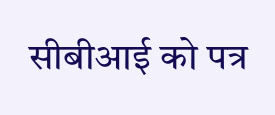सीबीआई को पत्र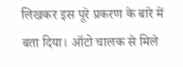लिखकर इस पूरे प्रकरण के बारे में बता दिया। ऑटो चालक से मिले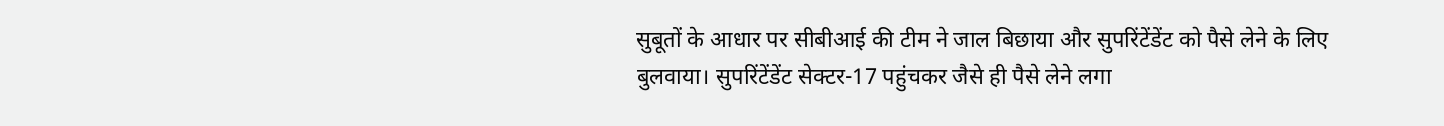सुबूतों के आधार पर सीबीआई की टीम ने जाल बिछाया और सुपरिंटेंडेंट को पैसे लेने के लिए बुलवाया। सुपरिंटेंडेंट सेक्टर-17 पहुंचकर जैसे ही पैसे लेने लगा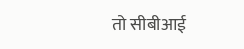तो सीबीआई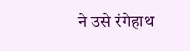ने उसे रंगेहाथ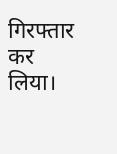गिरफ्तार कर लिया।